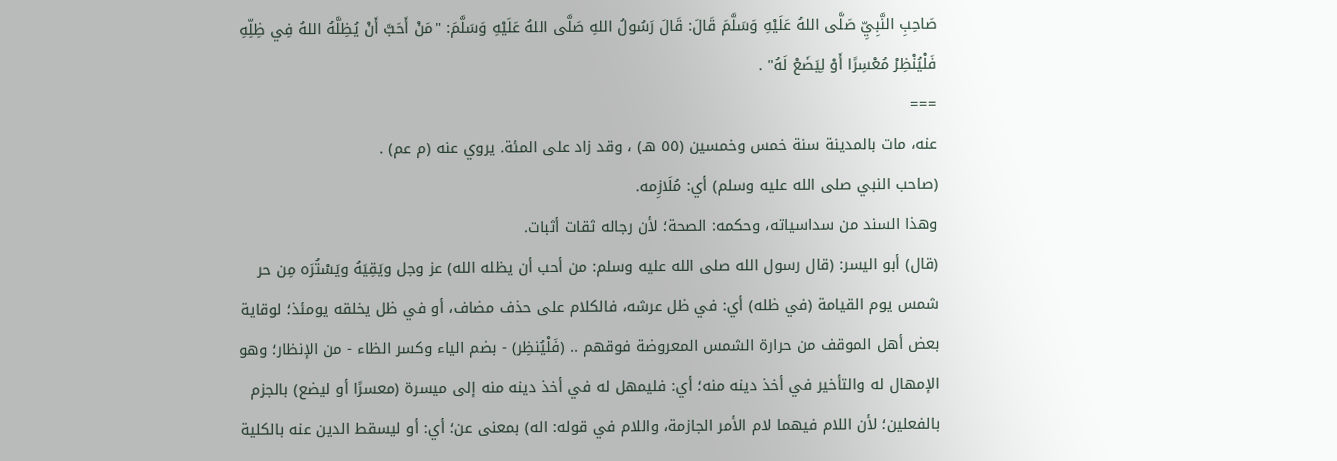صَاحِبِ النَّبِيِّ صَلَّى اللهُ عَلَيْهِ وَسَلَّمَ قَالَ: قَالَ رَسُولُ اللهِ صَلَّى اللهُ عَلَيْهِ وَسَلَّمَ: "مَنْ أَحَبَّ أَنْ يُظِلَّهُ اللهُ فِي ظِلِّهِ فَلْيُنْظِرْ مُعْسِرًا أَوْ لِيَضَعْ لَهُ" .
===
عنه، مات بالمدينة سنة خمس وخمسين (٥٥ هـ) ، وقد زاد على المئة. يروي عنه (م عم) .
(صاحب النبي صلى الله عليه وسلم) أي: مُلَازِمه.
وهذا السند من سداسياته، وحكمه: الصحة؛ لأن رجاله ثقات أثبات.
(قال) أبو اليسر: (قال رسول الله صلى الله عليه وسلم: من أحب أن يظله الله) عز وجل ويَقِيَهُ ويَسْتُرَه مِن حر شمس يوم القيامة (في ظله) أي: في ظل عرشه، فالكلام على حذف مضاف، أو في ظل يخلقه يومئذ؛ لوقاية بعض أهل الموقف من حرارة الشمس المعروضة فوقهم .. (فَلْيُنظِر) - بضم الياء وكسر الظاء - من الإنظار؛ وهو الإمهال له والتأخير في أخذ دينه منه؛ أي: فليمهل له في أخذ دينه منه إلى ميسرة (معسرًا أو ليضع) بالجزم بالفعلين؛ لأن اللام فيهما لام الأمر الجازمة، واللام في قوله: اله) بمعنى عن؛ أي: أو ليسقط الدين عنه بالكلية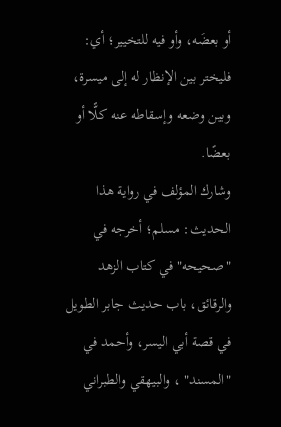أو بعضَه، وأو فيه للتخيير؛ أي: فليختر بين الإنظار له إلى ميسرة، وبين وضعه وإسقاطه عنه كلًّا أو بعضًا.
وشارك المؤلف في رواية هذا الحديث: مسلم؛ أخرجه في "صحيحه" في كتاب الزهد والرقائق، باب حديث جابر الطويل في قصة أبي اليسر، وأحمد في "المسند" ، والبيهقي والطبراني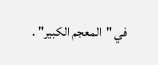في "المعجم الكبير" .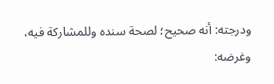ودرجته: أنه صحيح؛ لصحة سنده وللمشاركة فيه، وغرضه: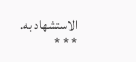الاستشهاد به.
* * *